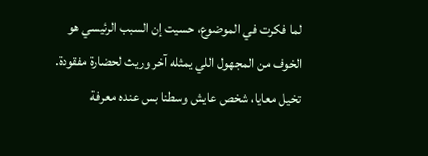لما فكرت في الموضوع، حسيت إن السبب الرئيسي هو الخوف من المجهول اللي يمثله آخر وريث لحضارة مفقودة. تخيل معايا، شخص عايش وسطنا بس عنده معرفة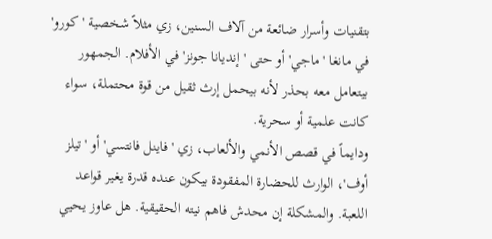بتقنيات وأسرار ضائعة من آلاف السنين، زي مثلاً شخصية 'كورو' في مانغا 'ماجي' أو حتى 'إنديانا جونز' في الأفلام. الجمهور بيتعامل معه بحذر لأنه بيحمل إرث ثقيل من قوة محتملة، سواء كانت علمية أو سحرية.
ودايماً في قصص الأنمي والألعاب، زي 'فاينل فانتسي' أو 'تيلز أوف'، الوارث للحضارة المفقودة بيكون عنده قدرة يغير قواعد اللعبة. والمشكلة إن محدش فاهم نيته الحقيقية. هل عاوز يحيي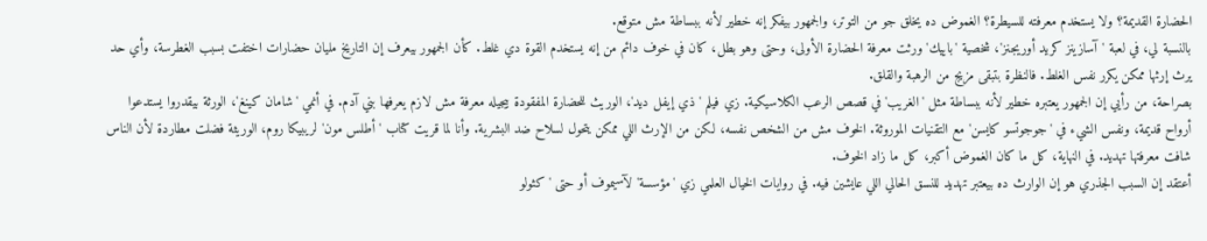الحضارة القديمة؟ ولا يستخدم معرفته للسيطرة؟ الغموض ده يخلق جو من التوتر، والجمهور بيفكر إنه خطير لأنه ببساطة مش متوقع.
بالنسبة لي، في لعبة 'آسازينز كريد أوريجنز'، شخصية 'باييك' ورثت معرفة الحضارة الأولى، وحتى وهو بطل، كان في خوف دائم من إنه يستخدم القوة دي غلط. كأن الجمهور بيعرف إن التاريخ مليان حضارات اختفت بسبب الغطرسة، وأي حد يرث إرثها ممكن يكرر نفس الغلط. فالنظرة بتبقى مزيج من الرهبة والقلق.
بصراحة، من رأيي إن الجمهور يعتبره خطير لأنه ببساطة مثل 'الغريب' في قصص الرعب الكلاسيكية. زي فيلم 'ذي إيفل ديد'، الوريث للحضارة المفقودة بيجيله معرفة مش لازم يعرفها بني آدم. في أنمي 'شامان كينغ'، الورثة بيقدروا يستدعوا أرواح قديمة، ونفس الشيء في 'جوجوتسو كايسن' مع التقنيات الموروثة. الخوف مش من الشخص نفسه، لكن من الإرث اللي ممكن يتحول لسلاح ضد البشرية. وأنا لما قريت كتاب 'أطلس مون' لريبيكا روم، الوريثة فضلت مطاردة لأن الناس شافت معرفتها تهديد. في النهاية، كل ما كان الغموض أكبر، كل ما زاد الخوف.
أعتقد إن السبب الجذري هو إن الوارث ده بيعتبر تهديد للنسق الحالي اللي عايشين فيه. في روايات الخيال العلمي زي 'مؤسسة' لآسيموف أو حتى 'كثولو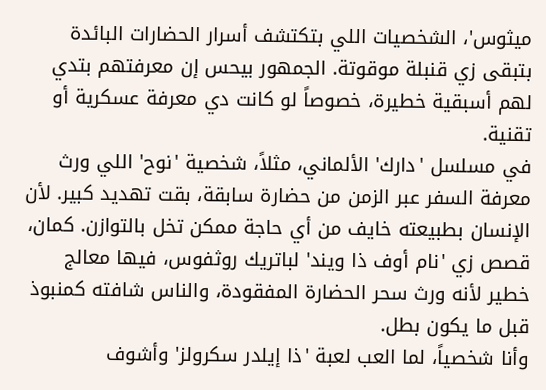ميثوس'، الشخصيات اللي بتكتشف أسرار الحضارات البائدة بتبقى زي قنبلة موقوتة. الجمهور بيحس إن معرفتهم بتدي لهم أسبقية خطيرة، خصوصاً لو كانت دي معرفة عسكرية أو تقنية.
في مسلسل 'دارك' الألماني، مثلاً، شخصية 'نوح' اللي ورث معرفة السفر عبر الزمن من حضارة سابقة، بقت تهديد كبير. لأن الإنسان بطبيعته خايف من أي حاجة ممكن تخل بالتوازن. كمان، قصص زي 'نام أوف ذا ويند' لباتريك روثفوس، فيها معالج خطير لأنه ورث سحر الحضارة المفقودة، والناس شافته كمنبوذ قبل ما يكون بطل.
وأنا شخصياً، لما العب لعبة 'ذا إيلدر سكرولز' وأشوف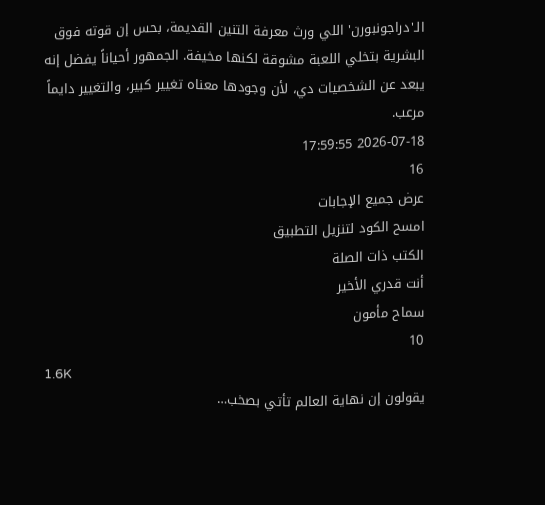الـ'دراجونبورن' اللي ورث معرفة التنين القديمة، بحس إن قوته فوق البشرية بتخلي اللعبة مشوقة لكنها مخيفة. الجمهور أحياناً يفضل إنه يبعد عن الشخصيات دي، لأن وجودها معناه تغيير كبير، والتغيير دايماً مرعب.
2026-07-18 17:59:55
16
عرض جميع الإجابات
امسح الكود لتنزيل التطبيق
الكتب ذات الصلة
أنت قدري الأخير
سماح مأمون
10
1.6K
يقولون إن نهاية العالم تأتي بصخب…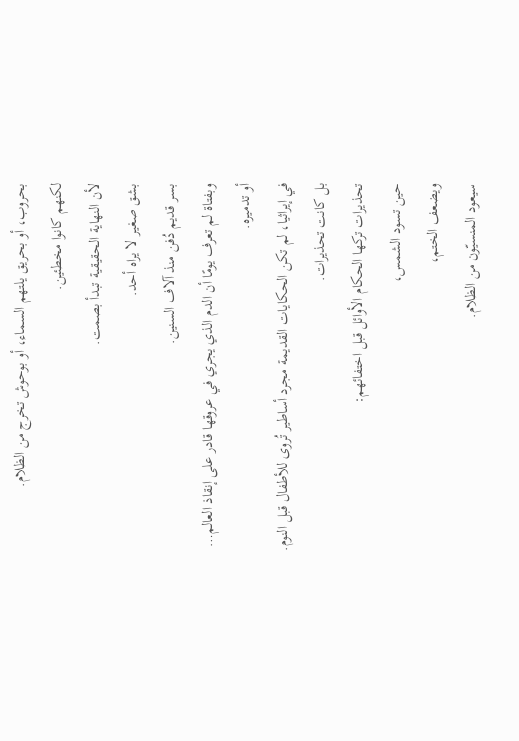بحروب، أو بحريق يلتهم السماء، أو بوحوش تخرج من الظلام.
لكنهم كانوا مخطئين.
لأن النهاية الحقيقية تبدأ بصمت.
بشق صغير لا يراه أحد.
بسر قديم دُفن منذ آلاف السنين.
وبفتاة لم تعرف يومًا أن الدم الذي يجري في عروقها قادر على إنقاذ العالم…
أو تدميره.
في إيراثيا، لم تكن الحكايات القديمة مجرد أساطير تُروى للأطفال قبل النوم.
بل كانت تحذيرات.
تحذيرات تركها الحكام الأوائل قبل اختفائهم:
حين تسود الشمس،
ويضعف الختم،
سيعود المنسيّون من الظلام.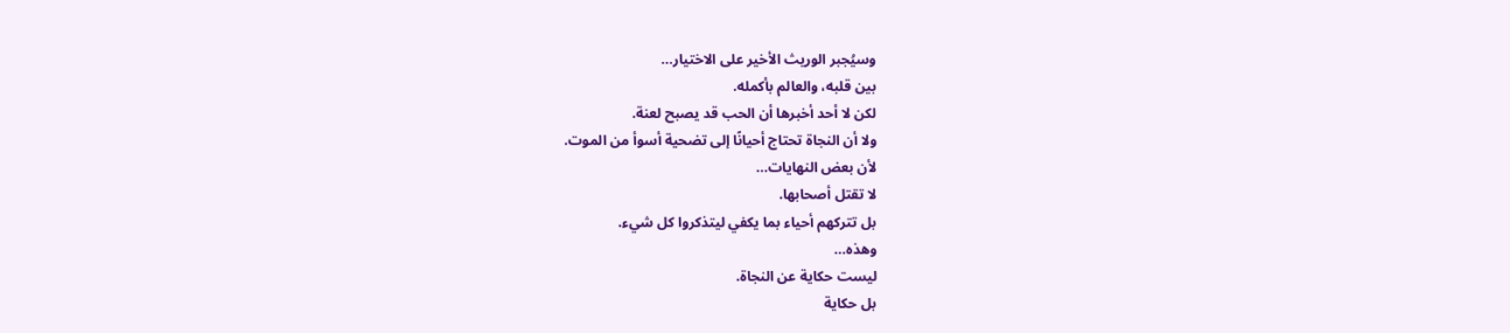وسيُجبر الوريث الأخير على الاختيار…
بين قلبه، والعالم بأكمله.
لكن لا أحد أخبرها أن الحب قد يصبح لعنة.
ولا أن النجاة تحتاج أحيانًا إلى تضحية أسوأ من الموت.
لأن بعض النهايات…
لا تقتل أصحابها.
بل تتركهم أحياء بما يكفي ليتذكروا كل شيء.
وهذه…
ليست حكاية عن النجاة.
بل حكاية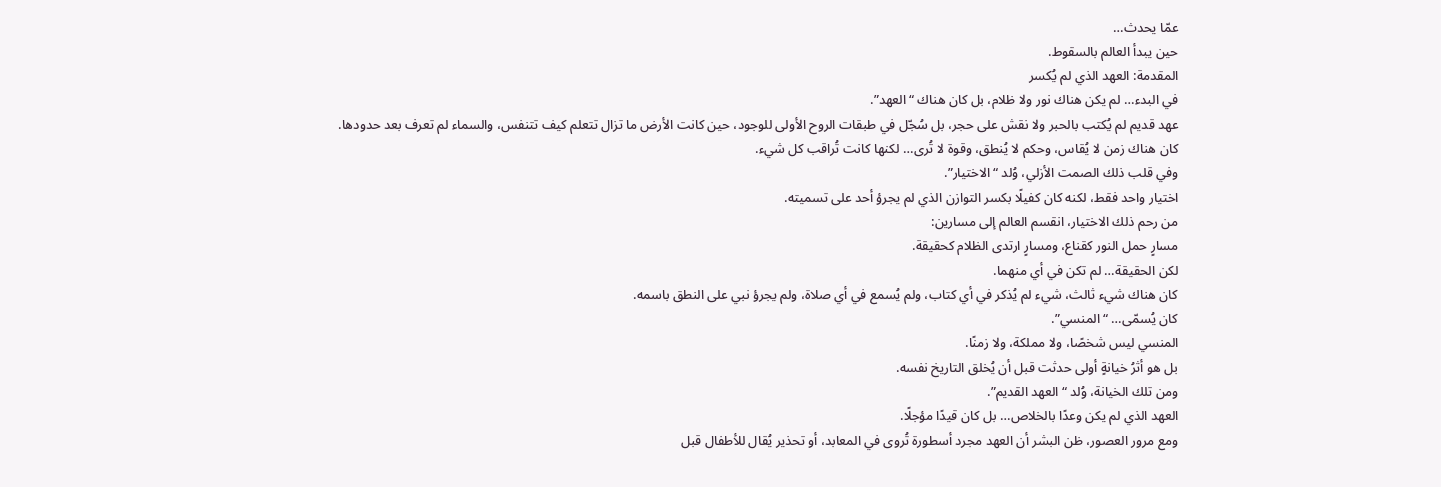عمّا يحدث…
حين يبدأ العالم بالسقوط.
المقدمة: العهد الذي لم يُكسر
في البدء… لم يكن هناك نور ولا ظلام، بل كان هناك “العهد”.
عهد قديم لم يُكتب بالحبر ولا نقش على حجر، بل سُجّل في طبقات الروح الأولى للوجود، حين كانت الأرض ما تزال تتعلم كيف تتنفس، والسماء لم تعرف بعد حدودها.
كان هناك زمن لا يُقاس، وحكم لا يُنطق، وقوة لا تُرى… لكنها كانت تُراقب كل شيء.
وفي قلب ذلك الصمت الأزلي، وُلد “الاختيار”.
اختيار واحد فقط، لكنه كان كفيلًا بكسر التوازن الذي لم يجرؤ أحد على تسميته.
من رحم ذلك الاختيار، انقسم العالم إلى مسارين:
مسارٍ حمل النور كقناع، ومسارٍ ارتدى الظلام كحقيقة.
لكن الحقيقة… لم تكن في أي منهما.
كان هناك شيء ثالث، شيء لم يُذكر في أي كتاب، ولم يُسمع في أي صلاة، ولم يجرؤ نبي على النطق باسمه.
كان يُسمّى… “المنسي”.
المنسي ليس شخصًا، ولا مملكة، ولا زمنًا.
بل هو أثرُ خيانةٍ أولى حدثت قبل أن يُخلق التاريخ نفسه.
ومن تلك الخيانة، وُلد “العهد القديم”.
العهد الذي لم يكن وعدًا بالخلاص… بل كان قيدًا مؤجلًا.
ومع مرور العصور، ظن البشر أن العهد مجرد أسطورة تُروى في المعابد، أو تحذير يُقال للأطفال قبل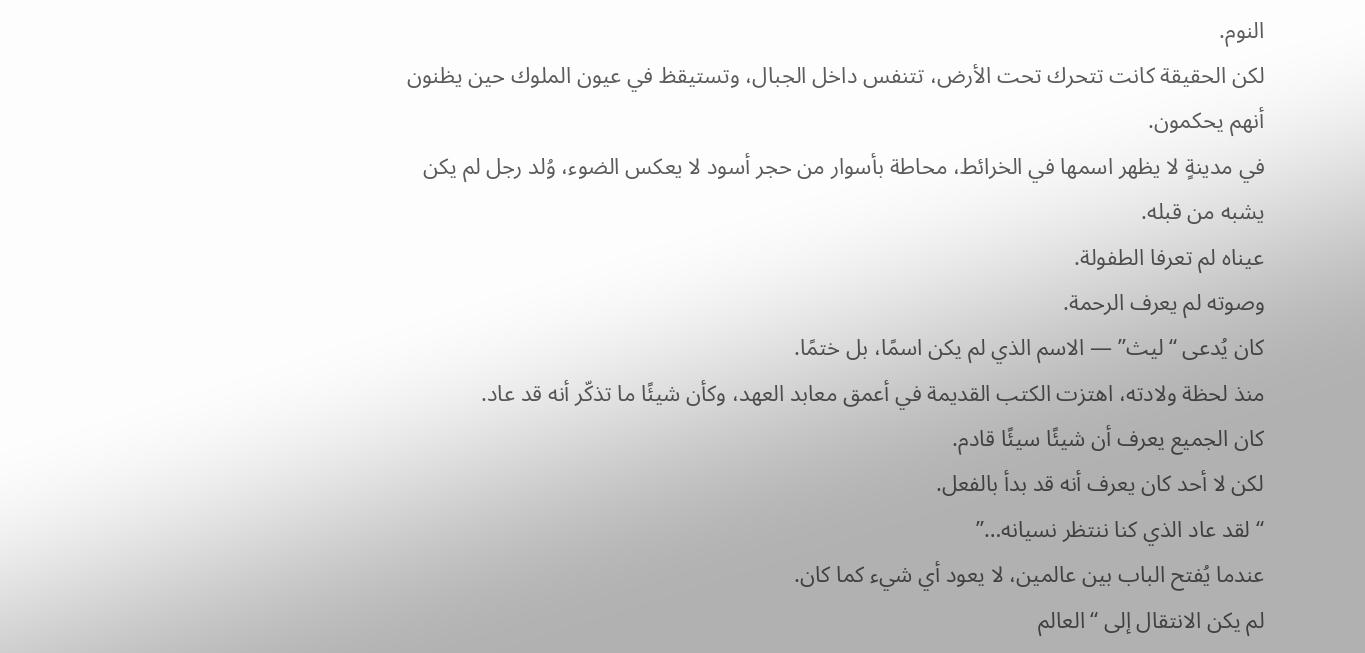النوم.
لكن الحقيقة كانت تتحرك تحت الأرض، تتنفس داخل الجبال، وتستيقظ في عيون الملوك حين يظنون أنهم يحكمون.
في مدينةٍ لا يظهر اسمها في الخرائط، محاطة بأسوار من حجر أسود لا يعكس الضوء، وُلد رجل لم يكن يشبه من قبله.
عيناه لم تعرفا الطفولة.
وصوته لم يعرف الرحمة.
كان يُدعى “ليث” — الاسم الذي لم يكن اسمًا، بل ختمًا.
منذ لحظة ولادته، اهتزت الكتب القديمة في أعمق معابد العهد، وكأن شيئًا ما تذكّر أنه قد عاد.
كان الجميع يعرف أن شيئًا سيئًا قادم.
لكن لا أحد كان يعرف أنه قد بدأ بالفعل.
“لقد عاد الذي كنا ننتظر نسيانه…”
عندما يُفتح الباب بين عالمين، لا يعود أي شيء كما كان.
لم يكن الانتقال إلى “العالم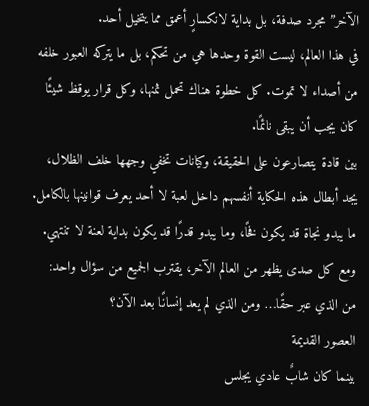الآخر” مجرد صدفة، بل بداية لانكسارٍ أعمق مما يتخيل أحد.
في هذا العالم، ليست القوة وحدها هي من تحكم، بل ما يتركه العبور خلفه من أصداء لا تموت. كل خطوة هناك تحمل ثمنها، وكل قرار يوقظ شيئًا كان يجب أن يبقى نائمًا.
بين قادة يتصارعون على الحقيقة، وكيانات تخفي وجهها خلف الظلال، يجد أبطال هذه الحكاية أنفسهم داخل لعبة لا أحد يعرف قوانينها بالكامل. ما يبدو نجاة قد يكون فخًا، وما يبدو قدرًا قد يكون بداية لعنة لا تنتهي.
ومع كل صدى يظهر من العالم الآخر، يقترب الجميع من سؤال واحد:
من الذي عبر حقًا… ومن الذي لم يعد إنسانًا بعد الآن؟
العصور القديمة
بينما كان شابٌ عادي يجلس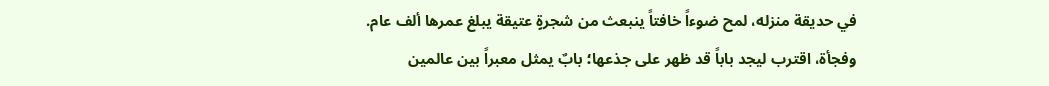في حديقة منزله، لمح ضوءاً خافتاً ينبعث من شجرةٍ عتيقة يبلغ عمرها ألف عام. وفجأة، اقترب ليجد باباً قد ظهر على جذعها؛ بابٌ يمثل معبراً بين عالمين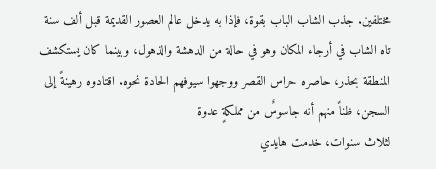مختلفين. جذب الشاب الباب بقوة، فإذا به يدخل عالم العصور القديمة قبل ألف سنة
تاه الشاب في أرجاء المكان وهو في حالة من الدهشة والذهول، وبينما كان يستكشف المنطقة بحذر، حاصره حراس القصر ووجهوا سيوفهم الحادة نحوه. اقتادوه رهينةً إلى السجن، ظناً منهم أنه جاسوسٌ من مملكةٍ عدوة
لثلاث سنوات، خدمت هايدي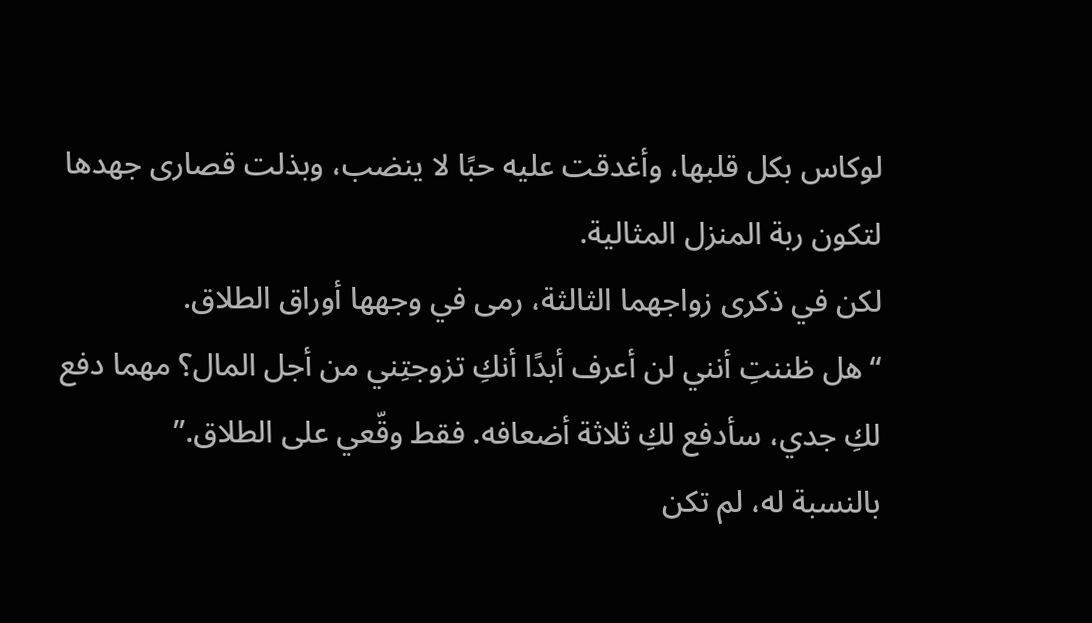لوكاس بكل قلبها، وأغدقت عليه حبًا لا ينضب، وبذلت قصارى جهدها لتكون ربة المنزل المثالية.
لكن في ذكرى زواجهما الثالثة، رمى في وجهها أوراق الطلاق.
“هل ظننتِ أنني لن أعرف أبدًا أنكِ تزوجتِني من أجل المال؟ مهما دفع لكِ جدي، سأدفع لكِ ثلاثة أضعافه. فقط وقّعي على الطلاق.”
بالنسبة له، لم تكن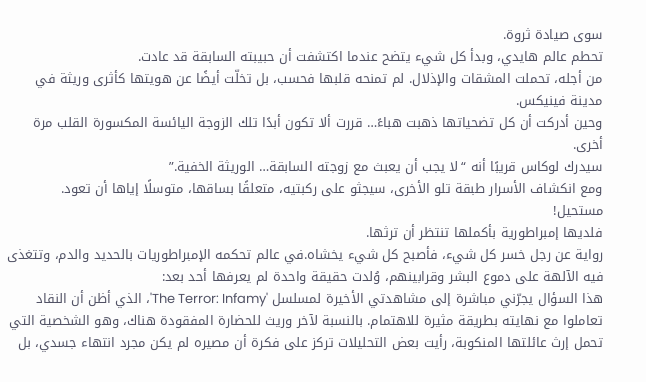سوى صيادة ثروة.
تحطم عالم هايدي، وبدأ كل شيء يتضح عندما اكتشفت أن حبيبته السابقة قد عادت.
من أجله، تحملت المشقات والإذلال. لم تمنحه قلبها فحسب، بل تخلّت أيضًا عن هويتها كأثرى وريثة في مدينة فينيكس.
وحين أدركت أن كل تضحياتها ذهبت هباءً… قررت ألا تكون أبدًا تلك الزوجة اليائسة المكسورة القلب مرة أخرى.
سيدرك لوكاس قريبًا أنه “لا يجب أن يعبث مع زوجته السابقة… الوريثة الخفية.”
ومع انكشاف الأسرار طبقة تلو الأخرى، سيجثو على ركبتيه، متعلقًا بساقها، متوسلًا إياها أن تعود.
مستحيل!
فلديها إمبراطورية بأكملها تنتظر أن ترثها.
رواية عن رجل خسر كل شيء، فأصبح كل شيء يخشاه.في عالم تحكمه الإمبراطوريات بالحديد والدم، وتتغذى فيه الآلهة على دموع البشر وقرابينهم، وُلدت حقيقة واحدة لم يعرفها أحد بعد:
هذا السؤال يجرّني مباشرة إلى مشاهدتي الأخيرة لمسلسل 'The Terror: Infamy'، الذي أظن أن النقاد تعاملوا مع نهايته بطريقة مثيرة للاهتمام. بالنسبة لآخر وريث للحضارة المفقودة هناك، وهو الشخصية التي تحمل إرث عائلتها المنكوبة، رأيت بعض التحليلات تركز على فكرة أن مصيره لم يكن مجرد انتهاء جسدي، بل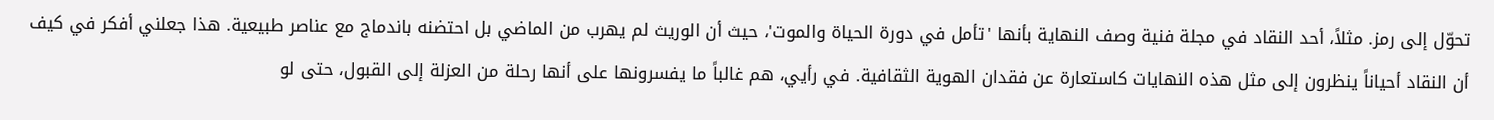تحوّل إلى رمز. مثلاً، أحد النقاد في مجلة فنية وصف النهاية بأنها 'تأمل في دورة الحياة والموت'، حيث أن الوريث لم يهرب من الماضي بل احتضنه باندماج مع عناصر طبيعية. هذا جعلني أفكر في كيف أن النقاد أحياناً ينظرون إلى مثل هذه النهايات كاستعارة عن فقدان الهوية الثقافية. في رأيي، هم غالباً ما يفسرونها على أنها رحلة من العزلة إلى القبول، حتى لو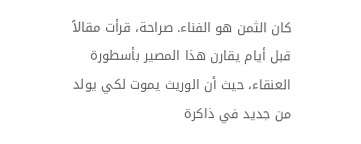كان الثمن هو الفناء. صراحة، قرأت مقالاً قبل أيام يقارن هذا المصير بأسطورة العنقاء، حيث أن الوريث يموت لكي يولد من جديد في ذاكرة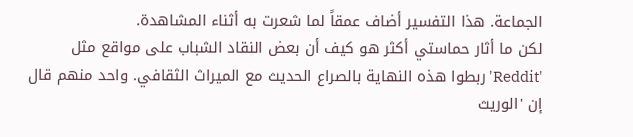الجماعة. هذا التفسير أضاف عمقاً لما شعرت به أثناء المشاهدة.
لكن ما أثار حماستي أكثر هو كيف أن بعض النقاد الشباب على مواقع مثل 'Reddit' ربطوا هذه النهاية بالصراع الحديث مع الميراث الثقافي. واحد منهم قال إن 'الوريث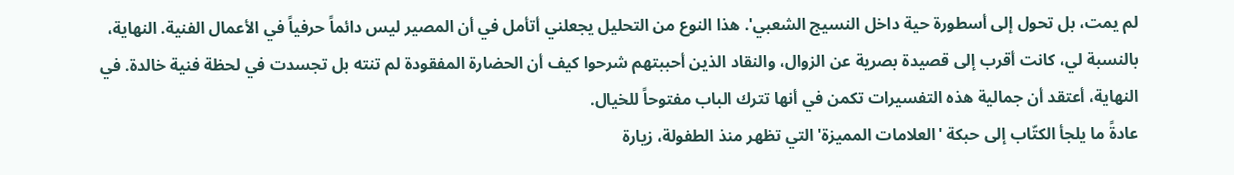لم يمت، بل تحول إلى أسطورة حية داخل النسيج الشعبي'. هذا النوع من التحليل يجعلني أتأمل في أن المصير ليس دائماً حرفياً في الأعمال الفنية. النهاية، بالنسبة لي، كانت أقرب إلى قصيدة بصرية عن الزوال، والنقاد الذين أحببتهم شرحوا كيف أن الحضارة المفقودة لم تنته بل تجسدت في لحظة فنية خالدة. في النهاية، أعتقد أن جمالية هذه التفسيرات تكمن في أنها تترك الباب مفتوحاً للخيال.
عادةً ما يلجأ الكتّاب إلى حبكة 'العلامات المميزة' التي تظهر منذ الطفولة، زيارة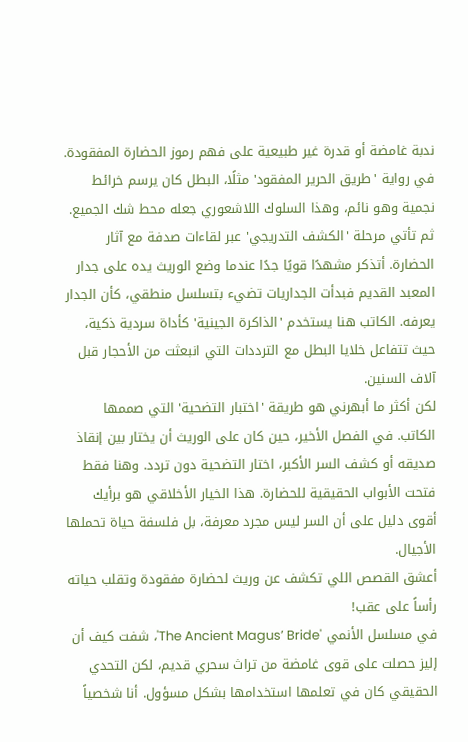ندبة غامضة أو قدرة غير طبيعية على فهم رموز الحضارة المفقودة. في رواية 'طريق الحرير المفقود' مثلًا، البطل كان يرسم خرائط نجمية وهو نائم، وهذا السلوك اللاشعوري جعله محط شك الجميع.
ثم تأتي مرحلة 'الكشف التدريجي' عبر لقاءات صدفة مع آثار الحضارة. أتذكر مشهدًا قويًا جدًا عندما وضع الوريث يده على جدار المعبد القديم فبدأت الجداريات تضيء بتسلسل منطقي، كأن الجدار يعرفه. الكاتب هنا يستخدم 'الذاكرة الجينية' كأداة سردية ذكية، حيث تتفاعل خلايا البطل مع الترددات التي انبعثت من الأحجار قبل آلاف السنين.
لكن أكثر ما أبهرني هو طريقة 'اختبار التضحية' التي صممها الكاتب. في الفصل الأخير، حين كان على الوريث أن يختار بين إنقاذ صديقه أو كشف السر الأكبر، اختار التضحية دون تردد. وهنا فقط فتحت الأبواب الحقيقية للحضارة. هذا الخيار الأخلاقي هو برأيك أقوى دليل على أن السر ليس مجرد معرفة، بل فلسفة حياة تحملها الأجيال.
أعشق القصص اللي تكشف عن وريث لحضارة مفقودة وتقلب حياته رأساً على عقب!
في مسلسل الأنمي 'The Ancient Magus’ Bride'، شفت كيف أن إليز حصلت على قوى غامضة من تراث سحري قديم، لكن التحدي الحقيقي كان في تعلمها استخدامها بشكل مسؤول. أنا شخصياً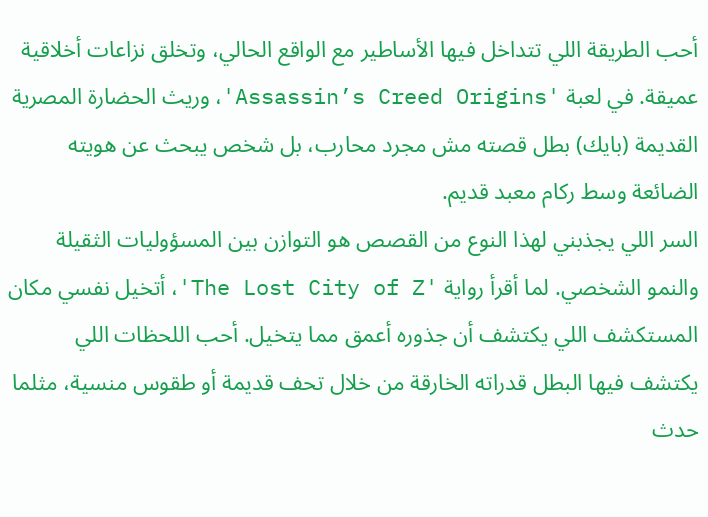أحب الطريقة اللي تتداخل فيها الأساطير مع الواقع الحالي، وتخلق نزاعات أخلاقية عميقة. في لعبة 'Assassin’s Creed Origins'، وريث الحضارة المصرية القديمة (بايك) بطل قصته مش مجرد محارب، بل شخص يبحث عن هويته الضائعة وسط ركام معبد قديم.
السر اللي يجذبني لهذا النوع من القصص هو التوازن بين المسؤوليات الثقيلة والنمو الشخصي. لما أقرأ رواية 'The Lost City of Z'، أتخيل نفسي مكان المستكشف اللي يكتشف أن جذوره أعمق مما يتخيل. أحب اللحظات اللي يكتشف فيها البطل قدراته الخارقة من خلال تحف قديمة أو طقوس منسية، مثلما حدث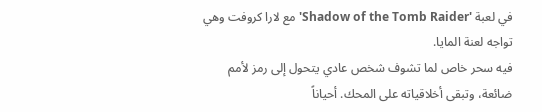في لعبة 'Shadow of the Tomb Raider' مع لارا كروفت وهي تواجه لعنة المايا.
فيه سحر خاص لما تشوف شخص عادي يتحول إلى رمز لأمم ضائعة، وتبقى أخلاقياته على المحك. أحياناً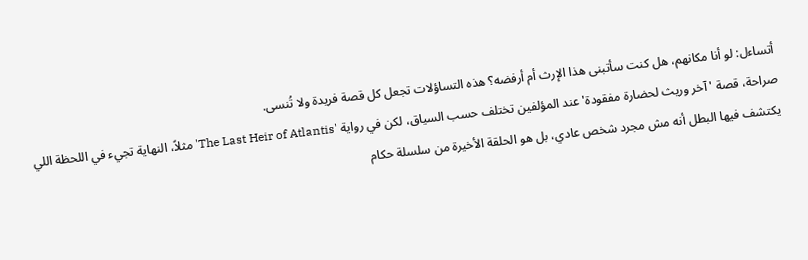أتساءل: لو أنا مكانهم، هل كنت سأتبنى هذا الإرث أم أرفضه؟ هذه التساؤلات تجعل كل قصة فريدة ولا تُنسى.
صراحة، قصة 'آخر وريث لحضارة مفقودة' عند المؤلفين تختلف حسب السياق، لكن في رواية 'The Last Heir of Atlantis' مثلاً، النهاية تجيء في اللحظة اللي يكتشف فيها البطل أنه مش مجرد شخص عادي، بل هو الحلقة الأخيرة من سلسلة حكام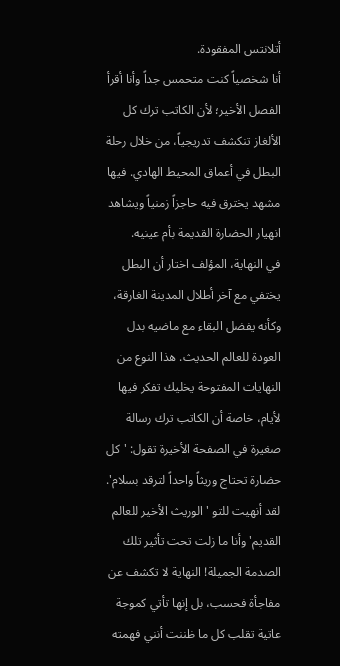أتلانتس المفقودة.
أنا شخصياً كنت متحمس جداً وأنا أقرأ الفصل الأخير؛ لأن الكاتب ترك كل الألغاز تنكشف تدريجياً، من خلال رحلة البطل في أعماق المحيط الهادي. فيها مشهد يخترق فيه حاجزاً زمنياً ويشاهد انهيار الحضارة القديمة بأم عينيه.
في النهاية، المؤلف اختار أن البطل يختفي مع آخر أطلال المدينة الغارقة، وكأنه يفضل البقاء مع ماضيه بدل العودة للعالم الحديث. هذا النوع من النهايات المفتوحة يخليك تفكر فيها لأيام، خاصة أن الكاتب ترك رسالة صغيرة في الصفحة الأخيرة تقول: 'كل حضارة تحتاج وريثاً واحداً لترقد بسلام'.
لقد أنهيت للتو 'الوريث الأخير للعالم القديم' وأنا ما زلت تحت تأثير تلك الصدمة الجميلة! النهاية لا تكشف عن مفاجأة فحسب، بل إنها تأتي كموجة عاتية تقلب كل ما ظننت أنني فهمته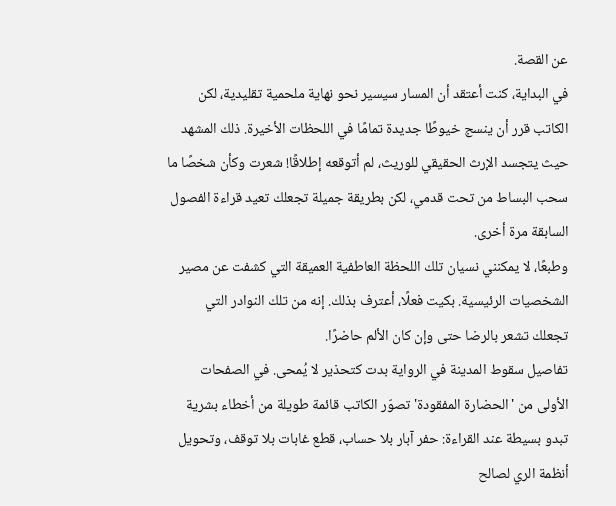عن القصة.
في البداية، كنت أعتقد أن المسار سيسير نحو نهاية ملحمية تقليدية، لكن الكاتب قرر أن ينسج خيوطًا جديدة تمامًا في اللحظات الأخيرة. ذلك المشهد حيث يتجسد الإرث الحقيقي للوريث، لم أتوقعه إطلاقًا! شعرت وكأن شخصًا ما سحب البساط من تحت قدمي، لكن بطريقة جميلة تجعلك تعيد قراءة الفصول السابقة مرة أخرى.
وطبعًا، لا يمكنني نسيان تلك اللحظة العاطفية العميقة التي كشفت عن مصير الشخصيات الرئيسية. بكيت فعلًا، أعترف بذلك. إنه من تلك النوادر التي تجعلك تشعر بالرضا حتى وإن كان الألم حاضرًا.
تفاصيل سقوط المدينة في الرواية بدت كتحذير لا يُمحى. في الصفحات الأولى من 'الحضارة المفقودة' تصوّر الكاتب قائمة طويلة من أخطاء بشرية تبدو بسيطة عند القراءة: حفر آبار بلا حساب، قطع غابات بلا توقف، وتحويل أنظمة الري لصالح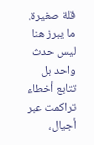قلة صغيرة. ما يبرز هنا ليس حدث واحد بل تتابع أخطاء تراكمت عبر أجيال،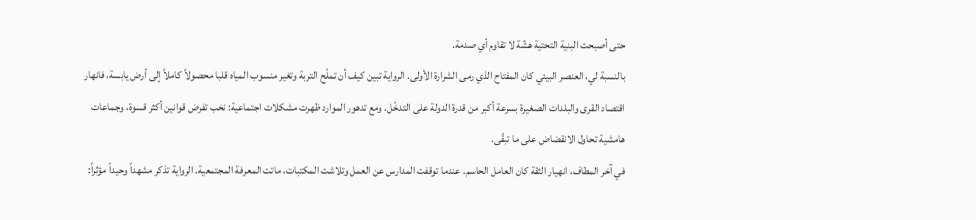حتى أصبحت البنية التحتية هشّة لا تقاوم أي صدمة.
بالنسبة لي، العنصر البيئي كان المفتاح الذي رمى الشرارة الأولى. الرواية تبين كيف أن تملّح التربة وتغير منسوب المياه قلبا محصولاً كاملاً إلى أرض يابسة، فانهار اقتصاد القرى والبلدات الصغيرة بسرعة أكبر من قدرة الدولة على التدخّل. ومع تدهور الموارد ظهرت مشكلات اجتماعية: نخب تفرض قوانين أكثر قسوة، وجماعات هامشية تحاول الانقضاض على ما تبقّى.
في آخر المطاف، انهيار الثقة كان العامل الحاسم. عندما توقفت المدارس عن العمل وتلاشت المكتبات، ماتت المعرفة المجتمعية. الرواية تذكر مشهداً وحيداً مؤثراً: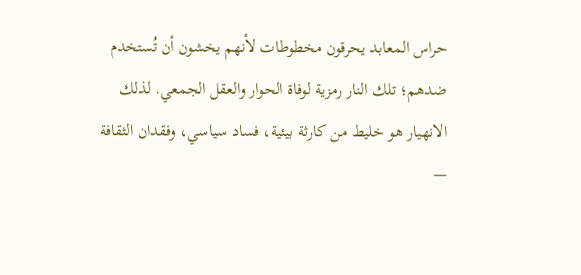حراس المعابد يحرقون مخطوطات لأنهم يخشون أن تُستخدم ضدهم؛ تلك النار رمزية لوفاة الحوار والعقل الجمعي. لذلك الانهيار هو خليط من كارثة بيئية، فساد سياسي، وفقدان الثقافة —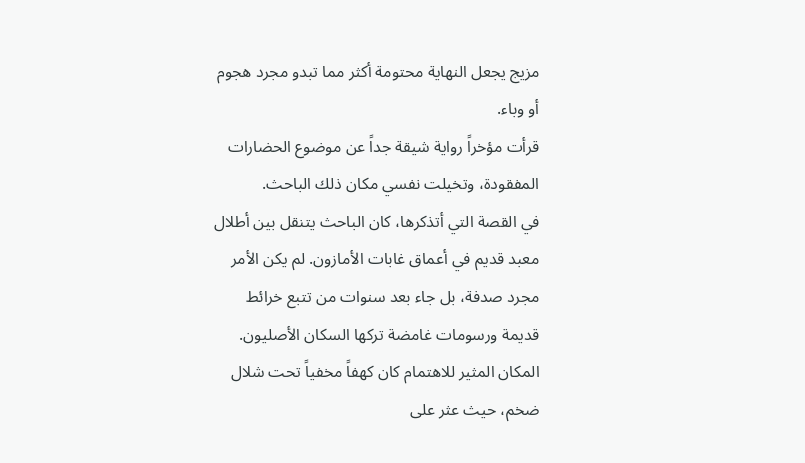مزيج يجعل النهاية محتومة أكثر مما تبدو مجرد هجوم أو وباء.
قرأت مؤخراً رواية شيقة جداً عن موضوع الحضارات المفقودة، وتخيلت نفسي مكان ذلك الباحث.
في القصة التي أتذكرها، كان الباحث يتنقل بين أطلال معبد قديم في أعماق غابات الأمازون. لم يكن الأمر مجرد صدفة، بل جاء بعد سنوات من تتبع خرائط قديمة ورسومات غامضة تركها السكان الأصليون.
المكان المثير للاهتمام كان كهفاً مخفياً تحت شلال ضخم، حيث عثر على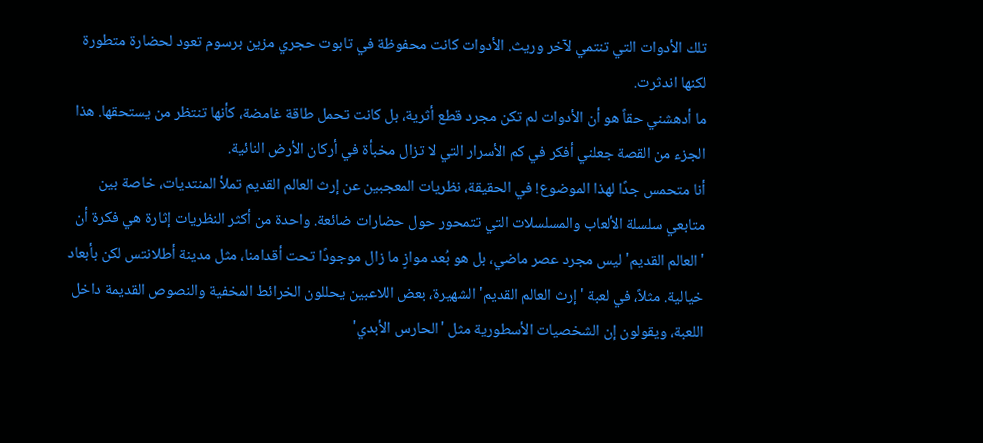تلك الأدوات التي تنتمي لآخر وريث. الأدوات كانت محفوظة في تابوت حجري مزين برسوم تعود لحضارة متطورة لكنها اندثرت.
ما أدهشني حقاً هو أن الأدوات لم تكن مجرد قطع أثرية، بل كانت تحمل طاقة غامضة، كأنها تنتظر من يستحقها. هذا الجزء من القصة جعلني أفكر في كم الأسرار التي لا تزال مخبأة في أركان الأرض النائية.
أنا متحمس جدًا لهذا الموضوع! في الحقيقة، نظريات المعجبين عن إرث العالم القديم تملأ المنتديات، خاصة بين متابعي سلسلة الألعاب والمسلسلات التي تتمحور حول حضارات ضائعة. واحدة من أكثر النظريات إثارة هي فكرة أن 'العالم القديم' ليس مجرد عصر ماضي، بل هو بُعد موازٍ ما زال موجودًا تحت أقدامنا، مثل مدينة أطلانتس لكن بأبعاد خيالية. مثلاً، في لعبة 'إرث العالم القديم' الشهيرة، بعض اللاعبين يحللون الخرائط المخفية والنصوص القديمة داخل اللعبة، ويقولون إن الشخصيات الأسطورية مثل 'الحارس الأبدي'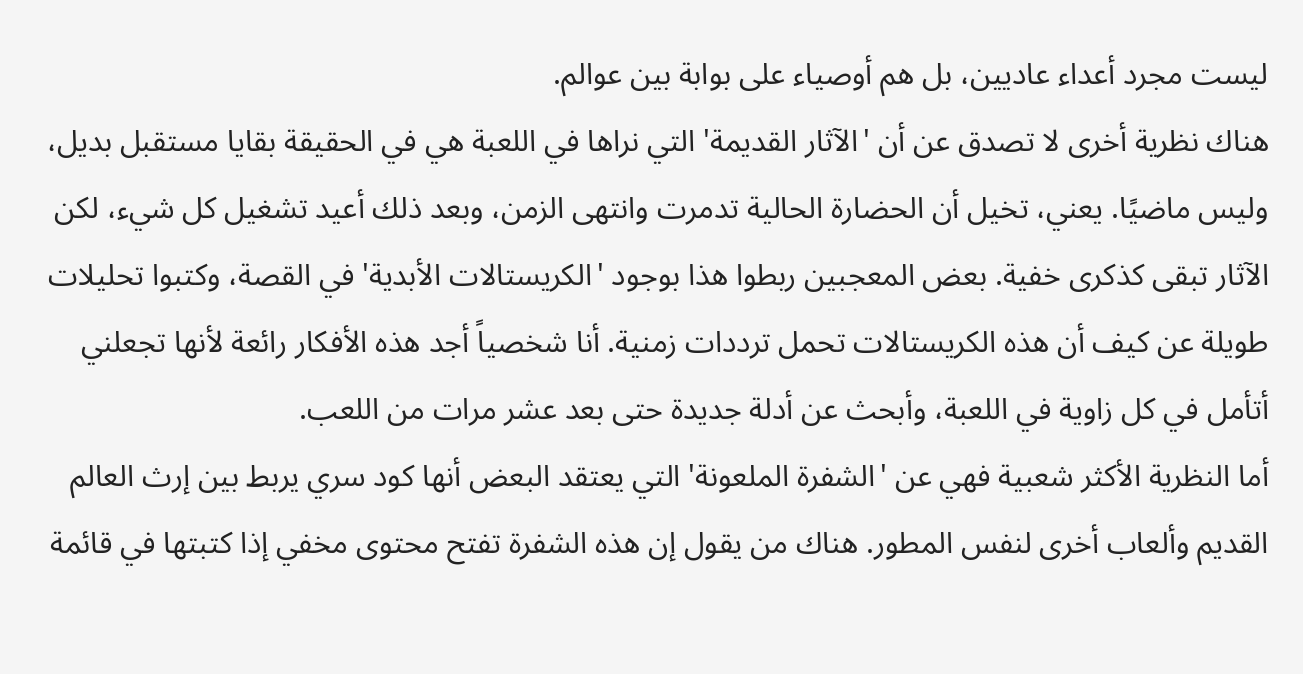ليست مجرد أعداء عاديين، بل هم أوصياء على بوابة بين عوالم.
هناك نظرية أخرى لا تصدق عن أن 'الآثار القديمة' التي نراها في اللعبة هي في الحقيقة بقايا مستقبل بديل، وليس ماضيًا. يعني، تخيل أن الحضارة الحالية تدمرت وانتهى الزمن، وبعد ذلك أعيد تشغيل كل شيء، لكن الآثار تبقى كذكرى خفية. بعض المعجبين ربطوا هذا بوجود 'الكريستالات الأبدية' في القصة، وكتبوا تحليلات طويلة عن كيف أن هذه الكريستالات تحمل ترددات زمنية. أنا شخصياً أجد هذه الأفكار رائعة لأنها تجعلني أتأمل في كل زاوية في اللعبة، وأبحث عن أدلة جديدة حتى بعد عشر مرات من اللعب.
أما النظرية الأكثر شعبية فهي عن 'الشفرة الملعونة' التي يعتقد البعض أنها كود سري يربط بين إرث العالم القديم وألعاب أخرى لنفس المطور. هناك من يقول إن هذه الشفرة تفتح محتوى مخفي إذا كتبتها في قائمة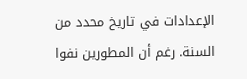الإعدادات في تاريخ محدد من السنة. رغم أن المطورين نفوا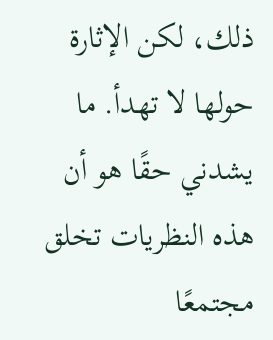ذلك، لكن الإثارة حولها لا تهدأ. ما يشدني حقًا هو أن هذه النظريات تخلق مجتمعًا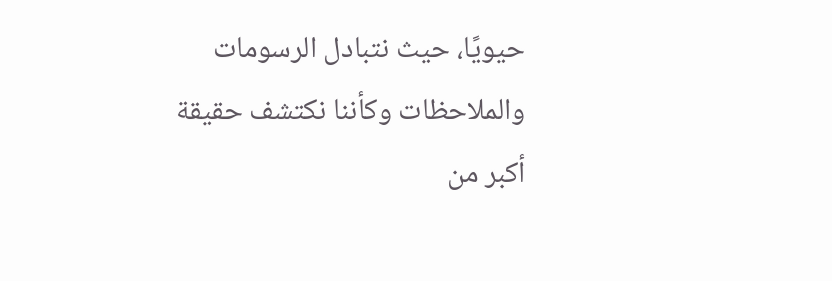حيويًا، حيث نتبادل الرسومات والملاحظات وكأننا نكتشف حقيقة أكبر من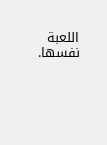اللعبة نفسها.